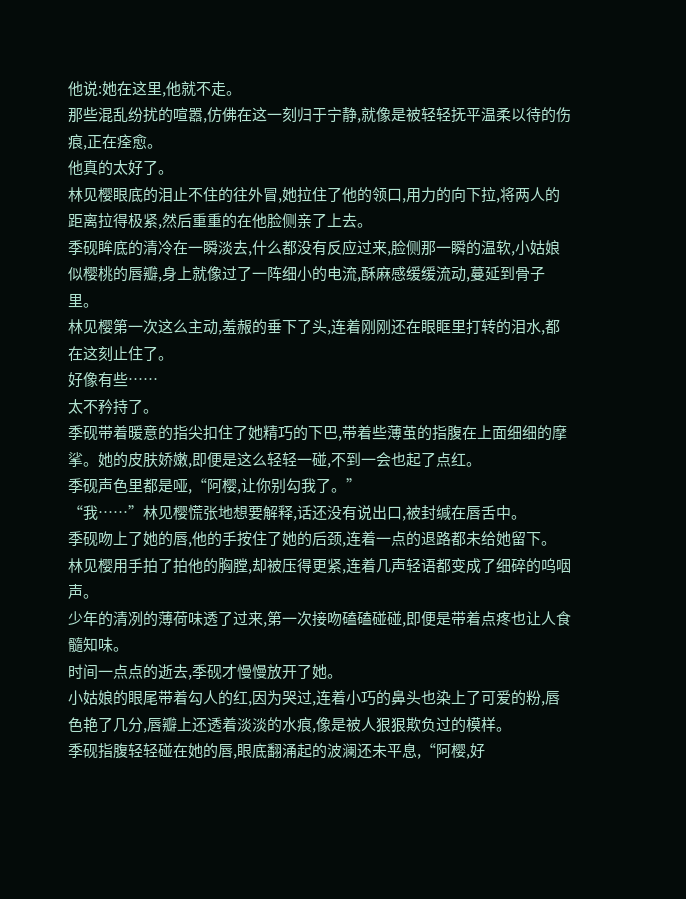他说:她在这里,他就不走。
那些混乱纷扰的喧嚣,仿佛在这一刻归于宁静,就像是被轻轻抚平温柔以待的伤痕,正在痊愈。
他真的太好了。
林见樱眼底的泪止不住的往外冒,她拉住了他的领口,用力的向下拉,将两人的距离拉得极紧,然后重重的在他脸侧亲了上去。
季砚眸底的清冷在一瞬淡去,什么都没有反应过来,脸侧那一瞬的温软,小姑娘似樱桃的唇瓣,身上就像过了一阵细小的电流,酥麻感缓缓流动,蔓延到骨子里。
林见樱第一次这么主动,羞赧的垂下了头,连着刚刚还在眼眶里打转的泪水,都在这刻止住了。
好像有些……
太不矜持了。
季砚带着暖意的指尖扣住了她精巧的下巴,带着些薄茧的指腹在上面细细的摩挲。她的皮肤娇嫩,即便是这么轻轻一碰,不到一会也起了点红。
季砚声色里都是哑,“阿樱,让你别勾我了。”
“我……”林见樱慌张地想要解释,话还没有说出口,被封缄在唇舌中。
季砚吻上了她的唇,他的手按住了她的后颈,连着一点的退路都未给她留下。
林见樱用手拍了拍他的胸膛,却被压得更紧,连着几声轻语都变成了细碎的呜咽声。
少年的清冽的薄荷味透了过来,第一次接吻磕磕碰碰,即便是带着点疼也让人食髓知味。
时间一点点的逝去,季砚才慢慢放开了她。
小姑娘的眼尾带着勾人的红,因为哭过,连着小巧的鼻头也染上了可爱的粉,唇色艳了几分,唇瓣上还透着淡淡的水痕,像是被人狠狠欺负过的模样。
季砚指腹轻轻碰在她的唇,眼底翻涌起的波澜还未平息,“阿樱,好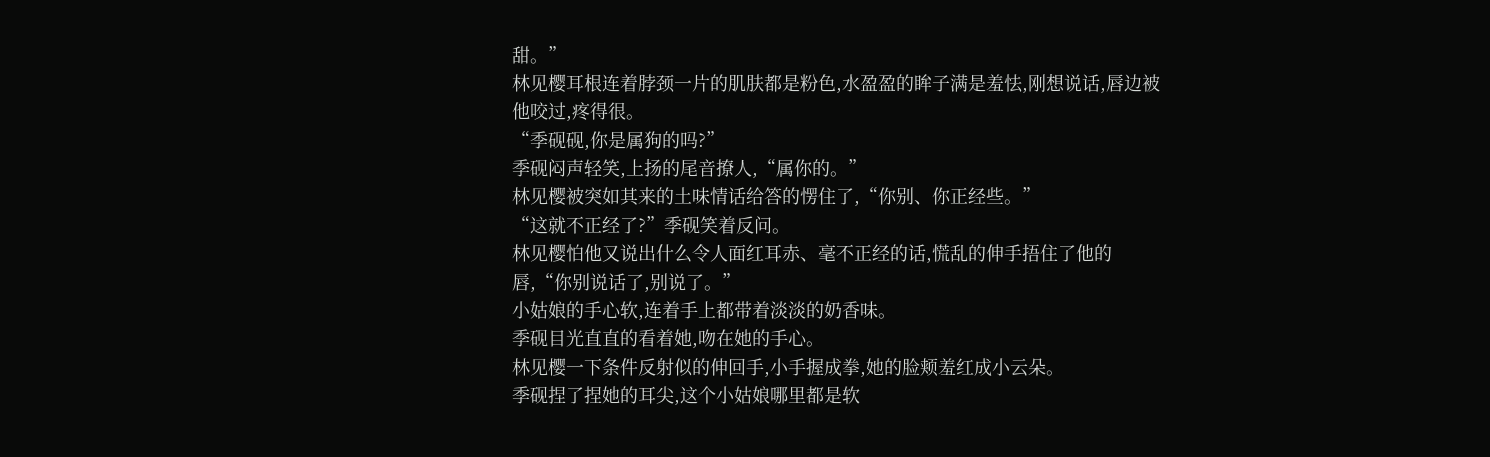甜。”
林见樱耳根连着脖颈一片的肌肤都是粉色,水盈盈的眸子满是羞怯,刚想说话,唇边被他咬过,疼得很。
“季砚砚,你是属狗的吗?”
季砚闷声轻笑,上扬的尾音撩人,“属你的。”
林见樱被突如其来的土味情话给答的愣住了,“你别、你正经些。”
“这就不正经了?”季砚笑着反问。
林见樱怕他又说出什么令人面红耳赤、毫不正经的话,慌乱的伸手捂住了他的唇,“你别说话了,别说了。”
小姑娘的手心软,连着手上都带着淡淡的奶香味。
季砚目光直直的看着她,吻在她的手心。
林见樱一下条件反射似的伸回手,小手握成拳,她的脸颊羞红成小云朵。
季砚捏了捏她的耳尖,这个小姑娘哪里都是软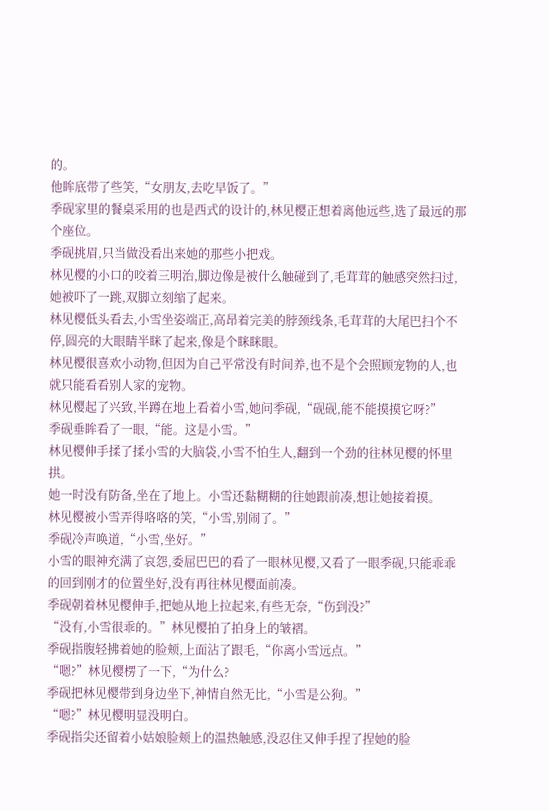的。
他眸底带了些笑,“女朋友,去吃早饭了。”
季砚家里的餐桌采用的也是西式的设计的,林见樱正想着离他远些,选了最远的那个座位。
季砚挑眉,只当做没看出来她的那些小把戏。
林见樱的小口的咬着三明治,脚边像是被什么触碰到了,毛茸茸的触感突然扫过,她被吓了一跳,双脚立刻缩了起来。
林见樱低头看去,小雪坐姿端正,高昂着完美的脖颈线条,毛茸茸的大尾巴扫个不停,圆亮的大眼睛半眯了起来,像是个眯眯眼。
林见樱很喜欢小动物,但因为自己平常没有时间养,也不是个会照顾宠物的人,也就只能看看别人家的宠物。
林见樱起了兴致,半蹲在地上看着小雪,她问季砚,“砚砚,能不能摸摸它呀?”
季砚垂眸看了一眼,“能。这是小雪。”
林见樱伸手揉了揉小雪的大脑袋,小雪不怕生人,翻到一个劲的往林见樱的怀里拱。
她一时没有防备,坐在了地上。小雪还黏糊糊的往她跟前凑,想让她接着摸。
林见樱被小雪弄得咯咯的笑,“小雪,别闹了。”
季砚冷声唤道,“小雪,坐好。”
小雪的眼神充满了哀怨,委屈巴巴的看了一眼林见樱,又看了一眼季砚,只能乖乖的回到刚才的位置坐好,没有再往林见樱面前凑。
季砚朝着林见樱伸手,把她从地上拉起来,有些无奈,“伤到没?”
“没有,小雪很乖的。”林见樱拍了拍身上的皱褶。
季砚指腹轻拂着她的脸颊,上面沾了跟毛,“你离小雪远点。”
“嗯?”林见樱楞了一下,“为什么?
季砚把林见樱带到身边坐下,神情自然无比,“小雪是公狗。”
“嗯?”林见樱明显没明白。
季砚指尖还留着小姑娘脸颊上的温热触感,没忍住又伸手捏了捏她的脸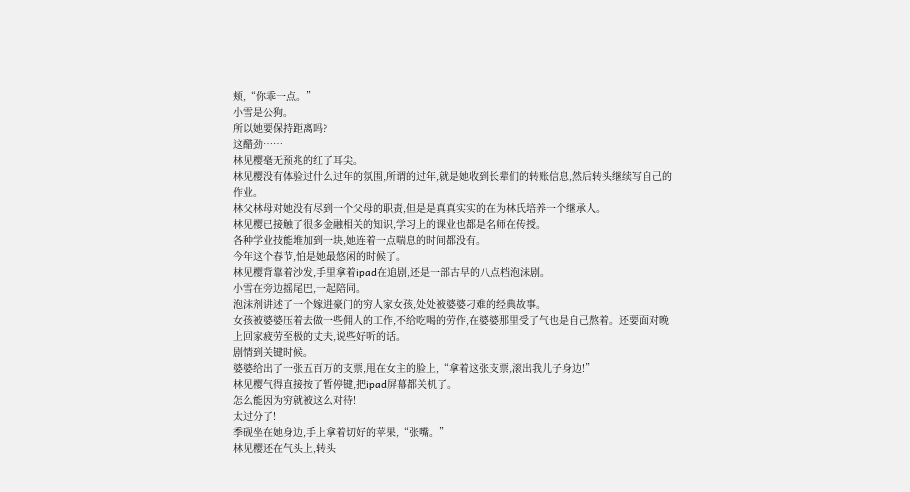颊,“你乖一点。”
小雪是公狗。
所以她要保持距离吗?
这醋劲……
林见樱毫无预兆的红了耳尖。
林见樱没有体验过什么过年的氛围,所谓的过年,就是她收到长辈们的转账信息,然后转头继续写自己的作业。
林父林母对她没有尽到一个父母的职责,但是是真真实实的在为林氏培养一个继承人。
林见樱已接触了很多金融相关的知识,学习上的课业也都是名师在传授。
各种学业技能堆加到一块,她连着一点喘息的时间都没有。
今年这个春节,怕是她最悠闲的时候了。
林见樱背靠着沙发,手里拿着ipad在追剧,还是一部古早的八点档泡沫剧。
小雪在旁边摇尾巴,一起陪同。
泡沫剂讲述了一个嫁进豪门的穷人家女孩,处处被婆婆刁难的经典故事。
女孩被婆婆压着去做一些佣人的工作,不给吃喝的劳作,在婆婆那里受了气也是自己熬着。还要面对晚上回家疲劳至极的丈夫,说些好听的话。
剧情到关键时候。
婆婆给出了一张五百万的支票,甩在女主的脸上,“拿着这张支票,滚出我儿子身边!”
林见樱气得直接按了暂停键,把ipad屏幕都关机了。
怎么能因为穷就被这么对待!
太过分了!
季砚坐在她身边,手上拿着切好的苹果,“张嘴。”
林见樱还在气头上,转头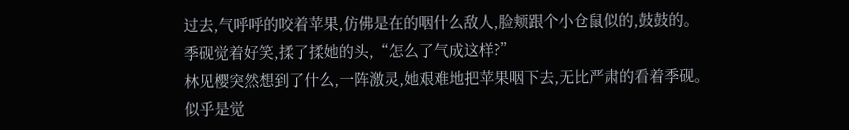过去,气呼呼的咬着苹果,仿佛是在的咽什么敌人,脸颊跟个小仓鼠似的,鼓鼓的。
季砚觉着好笑,揉了揉她的头,“怎么了气成这样?”
林见樱突然想到了什么,一阵激灵,她艰难地把苹果咽下去,无比严肃的看着季砚。
似乎是觉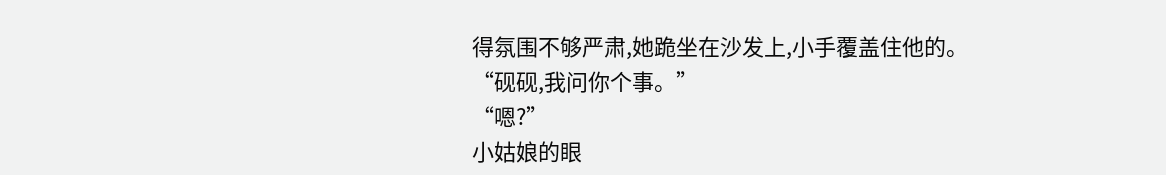得氛围不够严肃,她跪坐在沙发上,小手覆盖住他的。
“砚砚,我问你个事。”
“嗯?”
小姑娘的眼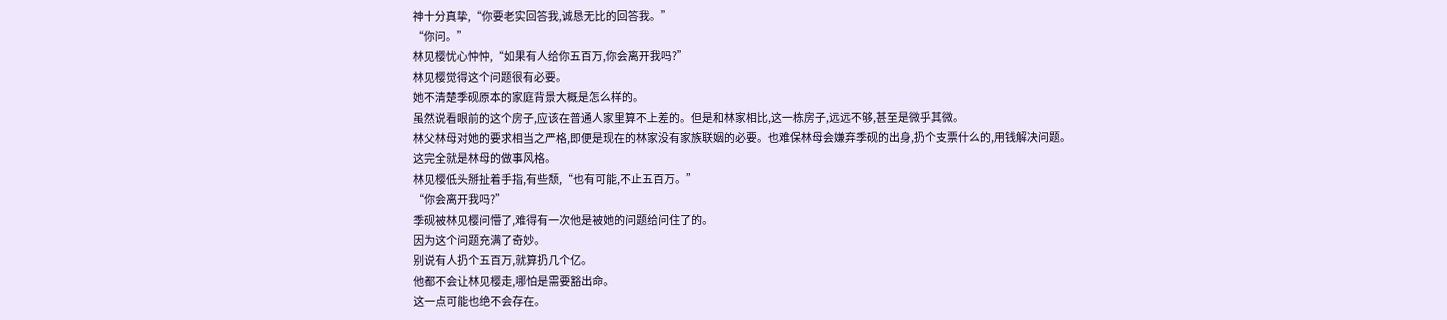神十分真挚,“你要老实回答我,诚恳无比的回答我。”
“你问。”
林见樱忧心忡忡,“如果有人给你五百万,你会离开我吗?”
林见樱觉得这个问题很有必要。
她不清楚季砚原本的家庭背景大概是怎么样的。
虽然说看眼前的这个房子,应该在普通人家里算不上差的。但是和林家相比,这一栋房子,远远不够,甚至是微乎其微。
林父林母对她的要求相当之严格,即便是现在的林家没有家族联姻的必要。也难保林母会嫌弃季砚的出身,扔个支票什么的,用钱解决问题。
这完全就是林母的做事风格。
林见樱低头掰扯着手指,有些颓,“也有可能,不止五百万。”
“你会离开我吗?”
季砚被林见樱问懵了,难得有一次他是被她的问题给问住了的。
因为这个问题充满了奇妙。
别说有人扔个五百万,就算扔几个亿。
他都不会让林见樱走,哪怕是需要豁出命。
这一点可能也绝不会存在。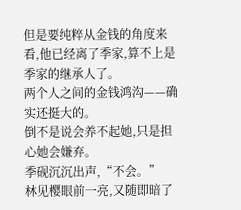但是要纯粹从金钱的角度来看,他已经离了季家,算不上是季家的继承人了。
两个人之间的金钱鸿沟——确实还挺大的。
倒不是说会养不起她,只是担心她会嫌弃。
季砚沉沉出声,“不会。”
林见樱眼前一亮,又随即暗了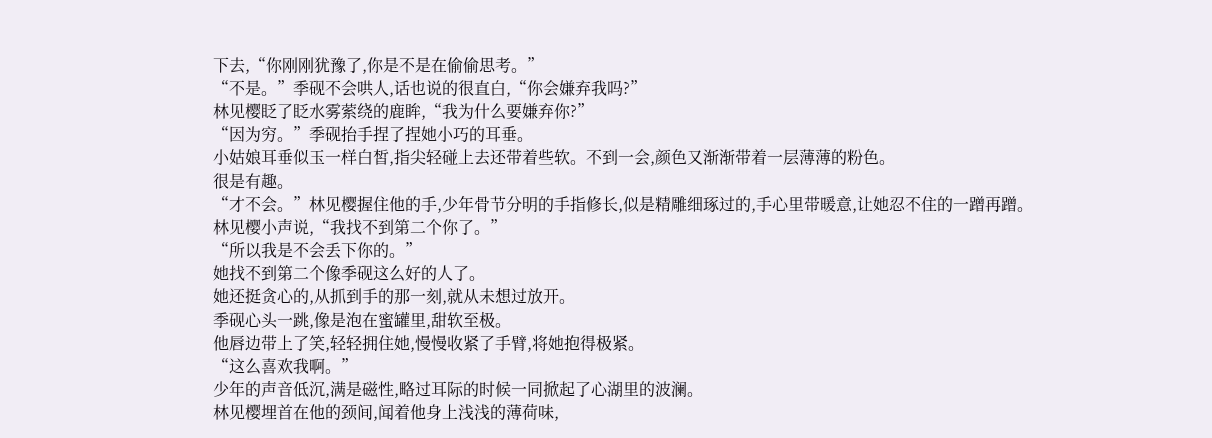下去,“你刚刚犹豫了,你是不是在偷偷思考。”
“不是。”季砚不会哄人,话也说的很直白,“你会嫌弃我吗?”
林见樱眨了眨水雾萦绕的鹿眸,“我为什么要嫌弃你?”
“因为穷。”季砚抬手捏了捏她小巧的耳垂。
小姑娘耳垂似玉一样白皙,指尖轻碰上去还带着些软。不到一会,颜色又渐渐带着一层薄薄的粉色。
很是有趣。
“才不会。”林见樱握住他的手,少年骨节分明的手指修长,似是精雕细琢过的,手心里带暖意,让她忍不住的一蹭再蹭。
林见樱小声说,“我找不到第二个你了。”
“所以我是不会丢下你的。”
她找不到第二个像季砚这么好的人了。
她还挺贪心的,从抓到手的那一刻,就从未想过放开。
季砚心头一跳,像是泡在蜜罐里,甜软至极。
他唇边带上了笑,轻轻拥住她,慢慢收紧了手臂,将她抱得极紧。
“这么喜欢我啊。”
少年的声音低沉,满是磁性,略过耳际的时候一同掀起了心湖里的波澜。
林见樱埋首在他的颈间,闻着他身上浅浅的薄荷味,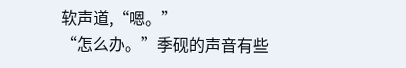软声道,“嗯。”
“怎么办。”季砚的声音有些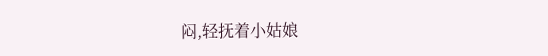闷,轻抚着小姑娘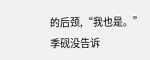的后颈,“我也是。”
季砚没告诉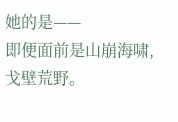她的是——
即便面前是山崩海啸,戈壁荒野。